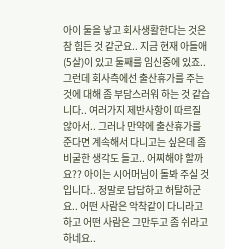아이 둘을 낳고 회사생활한다는 것은 참 힘든 것 같군요.. 지금 현재 아들애(5살)이 있고 둘째를 임신중에 있죠.. 그런데 회사측에선 출산휴가를 주는 것에 대해 좀 부담스러워 하는 것 같습니다.. 여러가지 제반사항이 따르질 않아서.. 그러나 만약에 출산휴가를 준다면 계속해서 다니고는 싶은데 좀 비굴한 생각도 들고.. 어찌해야 할까요?? 아이는 시어머님이 돌봐 주실 것입니다.. 정말로 답답하고 허탈하군요.. 어떤 사람은 악착같이 다니라고 하고 어떤 사람은 그만두고 좀 쉬라고 하네요..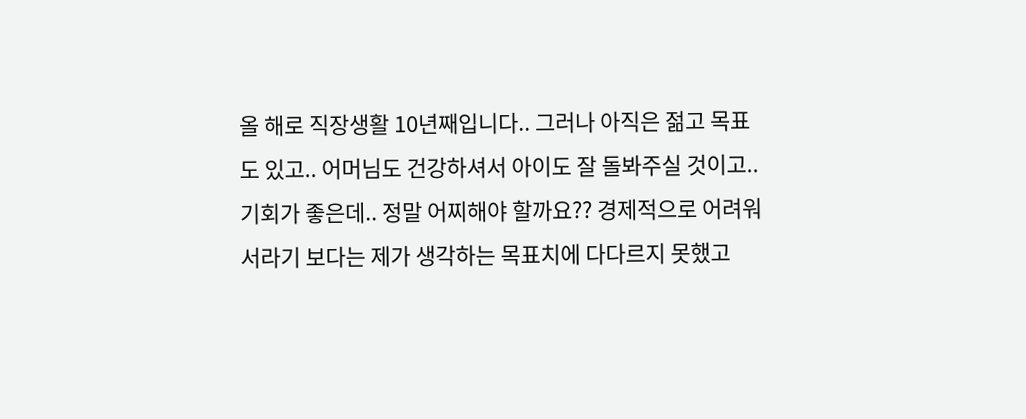올 해로 직장생활 10년째입니다.. 그러나 아직은 젊고 목표도 있고.. 어머님도 건강하셔서 아이도 잘 돌봐주실 것이고.. 기회가 좋은데.. 정말 어찌해야 할까요?? 경제적으로 어려워서라기 보다는 제가 생각하는 목표치에 다다르지 못했고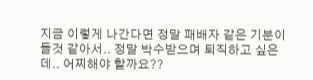지금 이렇게 나간다면 정말 패배자 같은 기분이 들것 같아서.. 정말 박수받으며 퇴직하고 싶은데.. 어찌해야 할까요??